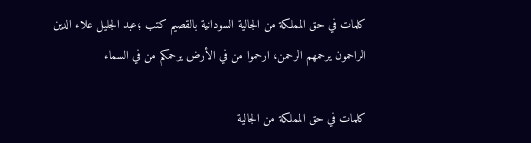كلمات في حق المملكة من الجالية السودانية بالقصيم كتب ؛عبد الجليل علاء الدين
الراحمون يرحمهم الرحمن، ارحموا من في الأرض يرحمكم من في السماء

كلمات في حق المملكة من الجالية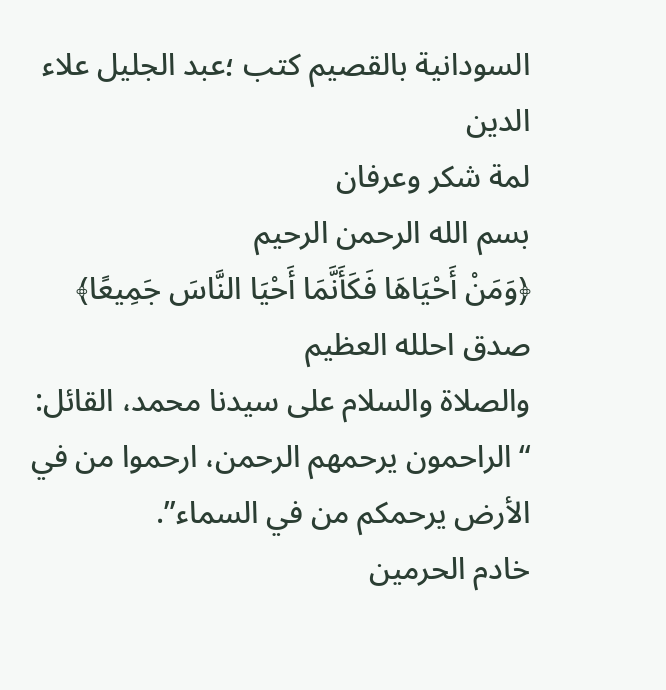السودانية بالقصيم كتب ؛عبد الجليل علاء الدين
لمة شكر وعرفان
بسم الله الرحمن الرحيم
﴿وَمَنْ أَحْيَاهَا فَكَأَنَّمَا أَحْيَا النَّاسَ جَمِيعًا﴾
صدق احلله العظيم
والصلاة والسلام على سيدنا محمد، القائل:
“الراحمون يرحمهم الرحمن، ارحموا من في الأرض يرحمكم من في السماء”.
خادم الحرمين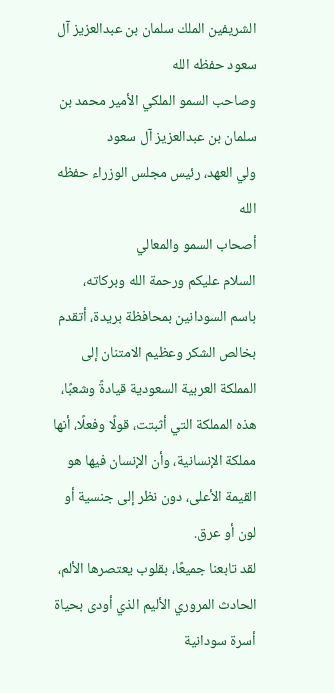الشريفين الملك سلمان بن عبدالعزيز آل سعود حفظه الله
وصاحب السمو الملكي الأمير محمد بن سلمان بن عبدالعزيز آل سعود
ولي العهد، رئيس مجلس الوزراء حفظه الله
أصحاب السمو والمعالي
السلام عليكم ورحمة الله وبركاته،
باسم السودانين بمحافظة بريدة، أتقدم بخالص الشكر وعظيم الامتنان إلى المملكة العربية السعودية قيادةً وشعبًا، هذه المملكة التي أثبتت، قولًا وفعلًا، أنها مملكة الإنسانية، وأن الإنسان فيها هو القيمة الأعلى، دون نظر إلى جنسية أو لون أو عرق.
لقد تابعنا جميعًا، بقلوب يعتصرها الألم، الحادث المروري الأليم الذي أودى بحياة أسرة سودانية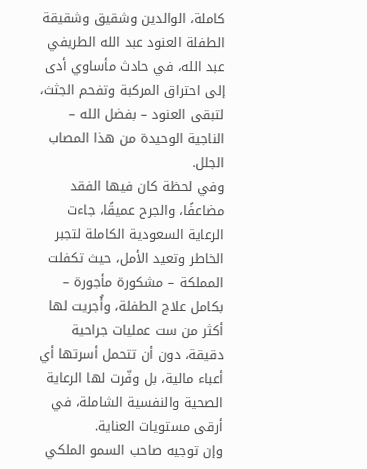كاملة، الوالدين وشقيق وشقيقة الطفلة العنود عبد الله الطريفي عبد الله، في حادث مأساوي أدى إلى احتراق المركبة وتفحم الجثث، لتبقى العنود – بفضل الله – الناجية الوحيدة من هذا المصاب الجلل.
وفي لحظة كان فيها الفقد مضاعفًا، والجرح عميقًا، جاءت الرعاية السعودية الكاملة لتجبر الخاطر وتعيد الأمل، حيث تكفلت المملكة – مشكورة مأجورة – بكامل علاج الطفلة، وأُجريت لها أكثر من ست عمليات جراحية دقيقة، دون أن تتحمل أسرتها أي أعباء مالية، بل وفّرت لها الرعاية الصحية والنفسية الشاملة، في أرقى مستويات العناية.
وإن توجيه صاحب السمو الملكي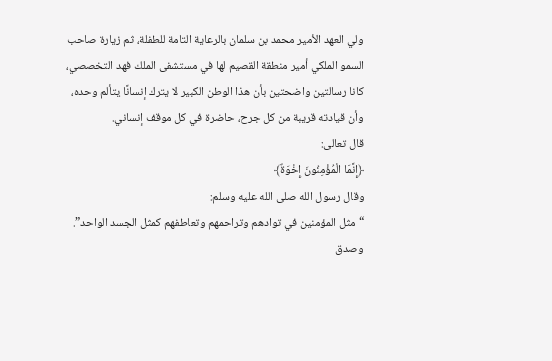ولي العهد الأمير محمد بن سلمان بالرعاية التامة للطفلة، ثم زيارة صاحب السمو الملكي أمير منطقة القصيم لها في مستشفى الملك فهد التخصصي، كانا رسالتين واضحتين بأن هذا الوطن الكبير لا يترك إنسانًا يتألم وحده، وأن قيادته قريبة من كل جرح، حاضرة في كل موقف إنساني.
قال تعالى:
﴿إِنَّمَا الْمُؤْمِنُونَ إِخْوَةٌ﴾
وقال رسول الله صلى الله عليه وسلم:
“مثل المؤمنين في توادهم وتراحمهم وتعاطفهم كمثل الجسد الواحد”.
وصدق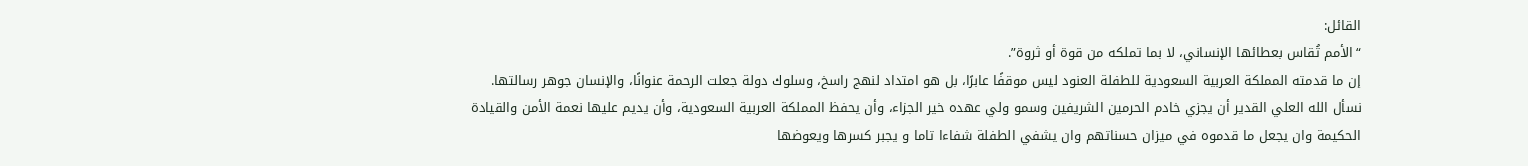القائل:
“الأمم تُقاس بعطائها الإنساني، لا بما تملكه من قوة أو ثروة”.
إن ما قدمته المملكة العربية السعودية للطفلة العنود ليس موقفًا عابرًا، بل هو امتداد لنهج راسخ، وسلوك دولة جعلت الرحمة عنوانًا، والإنسان جوهر رسالتها.
نسأل الله العلي القدير أن يجزي خادم الحرمين الشريفين وسمو ولي عهده خير الجزاء، وأن يحفظ المملكة العربية السعودية، وأن يديم عليها نعمة الأمن والقيادة الحكيمة وان يجعل ما قدموه في ميزان حسناتهم وان يشفي الطفلة شفاءا تاما و يجبر كسرها ويعوضها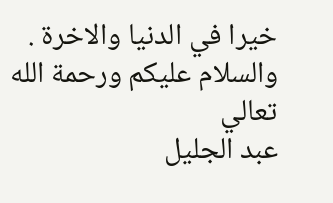خيرا في الدنيا والاخرة .
والسلام عليكم ورحمة الله تعالي
عبد الجليل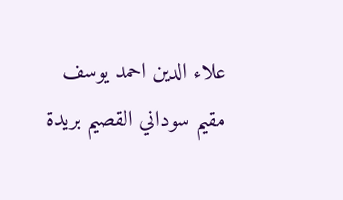علاء الدين احمد يوسف
مقيم سوداني القصيم بريدة